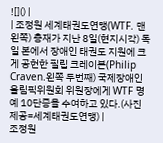![]() |
| 조정원 세계태권도연맹(WTF. 맨 왼쪽) 총재가 지난 8일(현지시각) 독일 본에서 장애인 태권도 지원에 크게 공헌한 필립 크레이븐(Philip Craven.왼쪽 두번째) 국제장애인올림픽위원회 위원장에게 WTF 명예 10단증을 수여하고 있다.(사진제공=세계태권도연맹) |
조정원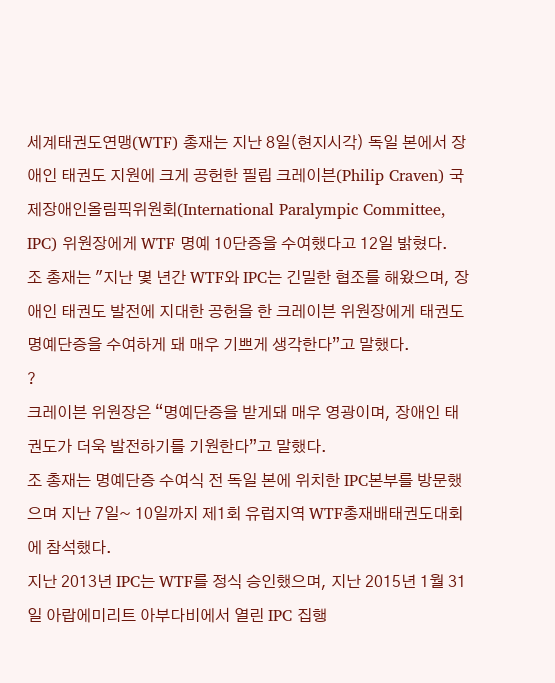세계태권도연맹(WTF) 총재는 지난 8일(현지시각) 독일 본에서 장애인 태권도 지원에 크게 공헌한 필립 크레이븐(Philip Craven) 국제장애인올림픽위원회(International Paralympic Committee, IPC) 위원장에게 WTF 명예 10단증을 수여했다고 12일 밝혔다.
조 총재는 "지난 몇 년간 WTF와 IPC는 긴밀한 협조를 해왔으며, 장애인 태권도 발전에 지대한 공헌을 한 크레이븐 위원장에게 태권도 명예단증을 수여하게 돼 매우 기쁘게 생각한다”고 말했다.
?
크레이븐 위원장은 “명예단증을 받게돼 매우 영광이며, 장애인 태권도가 더욱 발전하기를 기원한다”고 말했다.
조 총재는 명예단증 수여식 전 독일 본에 위치한 IPC본부를 방문했으며 지난 7일~ 10일까지 제1회 유럽지역 WTF총재배태권도대회에 참석했다.
지난 2013년 IPC는 WTF를 정식 승인했으며, 지난 2015년 1월 31일 아랍에미리트 아부다비에서 열린 IPC 집행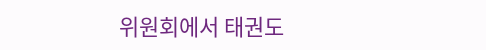위원회에서 태권도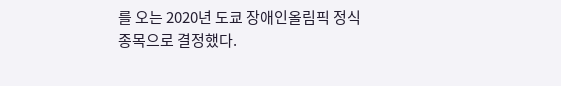를 오는 2020년 도쿄 장애인올림픽 정식종목으로 결정했다.